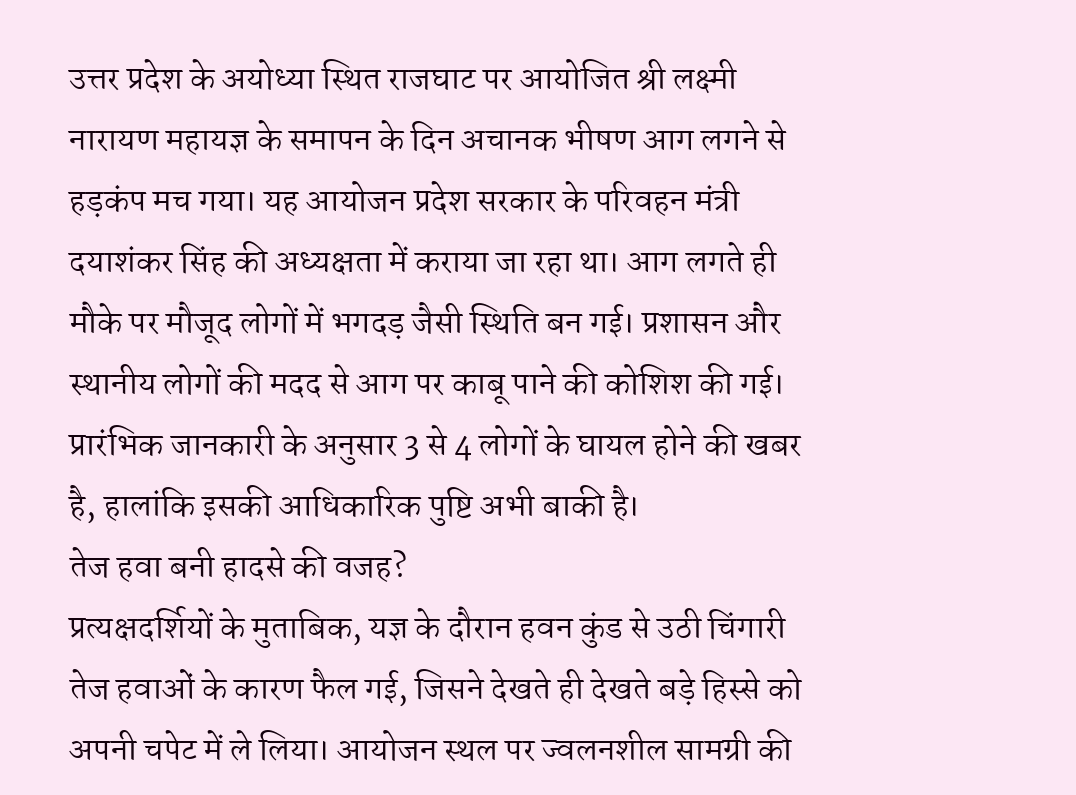उत्तर प्रदेश के अयोध्या स्थित राजघाट पर आयोजित श्री लक्ष्मी नारायण महायज्ञ के समापन के दिन अचानक भीषण आग लगने से हड़कंप मच गया। यह आयोजन प्रदेश सरकार के परिवहन मंत्री दयाशंकर सिंह की अध्यक्षता में कराया जा रहा था। आग लगते ही मौके पर मौजूद लोगों में भगदड़ जैसी स्थिति बन गई। प्रशासन और स्थानीय लोगों की मदद से आग पर काबू पाने की कोशिश की गई। प्रारंभिक जानकारी के अनुसार 3 से 4 लोगों के घायल होने की खबर है, हालांकि इसकी आधिकारिक पुष्टि अभी बाकी है।
तेज हवा बनी हादसे की वजह?
प्रत्यक्षदर्शियों के मुताबिक, यज्ञ के दौरान हवन कुंड से उठी चिंगारी तेज हवाओं के कारण फैल गई, जिसने देखते ही देखते बड़े हिस्से को अपनी चपेट में ले लिया। आयोजन स्थल पर ज्वलनशील सामग्री की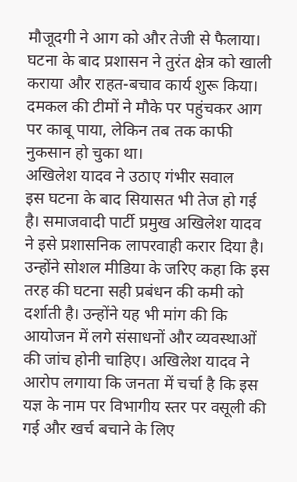मौजूदगी ने आग को और तेजी से फैलाया। घटना के बाद प्रशासन ने तुरंत क्षेत्र को खाली कराया और राहत-बचाव कार्य शुरू किया। दमकल की टीमों ने मौके पर पहुंचकर आग पर काबू पाया, लेकिन तब तक काफी नुकसान हो चुका था।
अखिलेश यादव ने उठाए गंभीर सवाल
इस घटना के बाद सियासत भी तेज हो गई है। समाजवादी पार्टी प्रमुख अखिलेश यादव ने इसे प्रशासनिक लापरवाही करार दिया है। उन्होंने सोशल मीडिया के जरिए कहा कि इस तरह की घटना सही प्रबंधन की कमी को दर्शाती है। उन्होंने यह भी मांग की कि आयोजन में लगे संसाधनों और व्यवस्थाओं की जांच होनी चाहिए। अखिलेश यादव ने आरोप लगाया कि जनता में चर्चा है कि इस यज्ञ के नाम पर विभागीय स्तर पर वसूली की गई और खर्च बचाने के लिए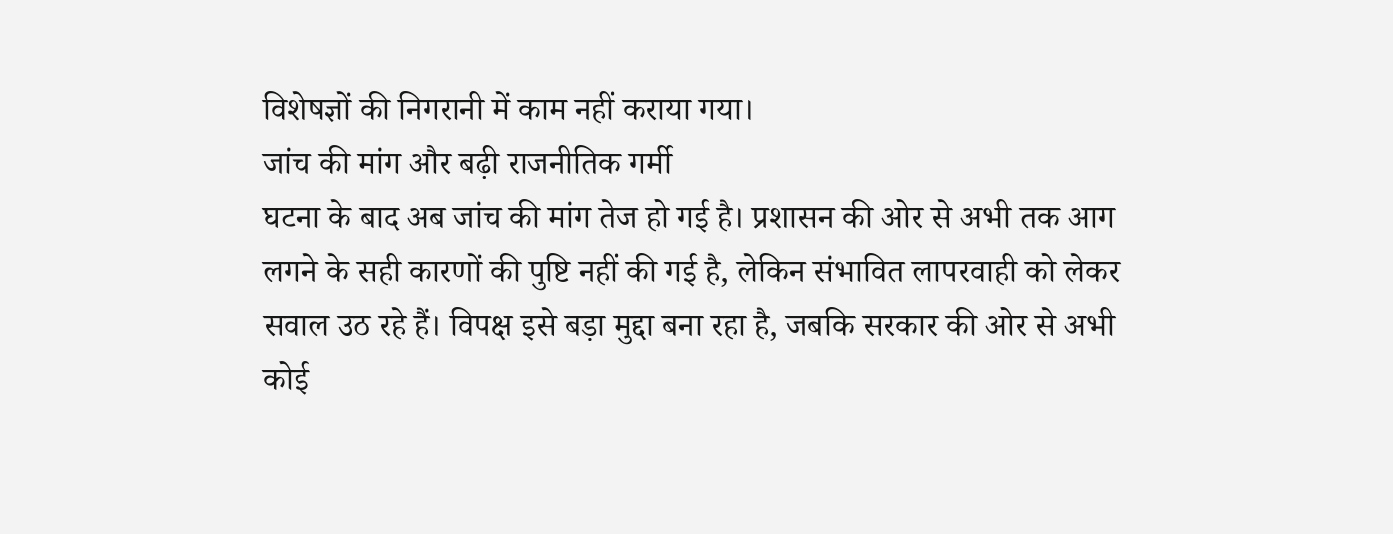विशेषज्ञों की निगरानी में काम नहीं कराया गया।
जांच की मांग और बढ़ी राजनीतिक गर्मी
घटना के बाद अब जांच की मांग तेज हो गई है। प्रशासन की ओर से अभी तक आग लगने के सही कारणों की पुष्टि नहीं की गई है, लेकिन संभावित लापरवाही को लेकर सवाल उठ रहे हैं। विपक्ष इसे बड़ा मुद्दा बना रहा है, जबकि सरकार की ओर से अभी कोई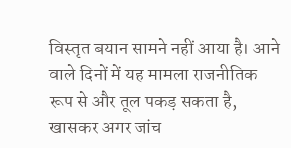विस्तृत बयान सामने नहीं आया है। आने वाले दिनों में यह मामला राजनीतिक रूप से और तूल पकड़ सकता है, खासकर अगर जांच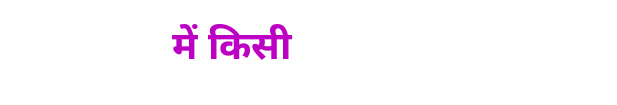में किसी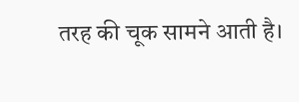तरह की चूक सामने आती है।